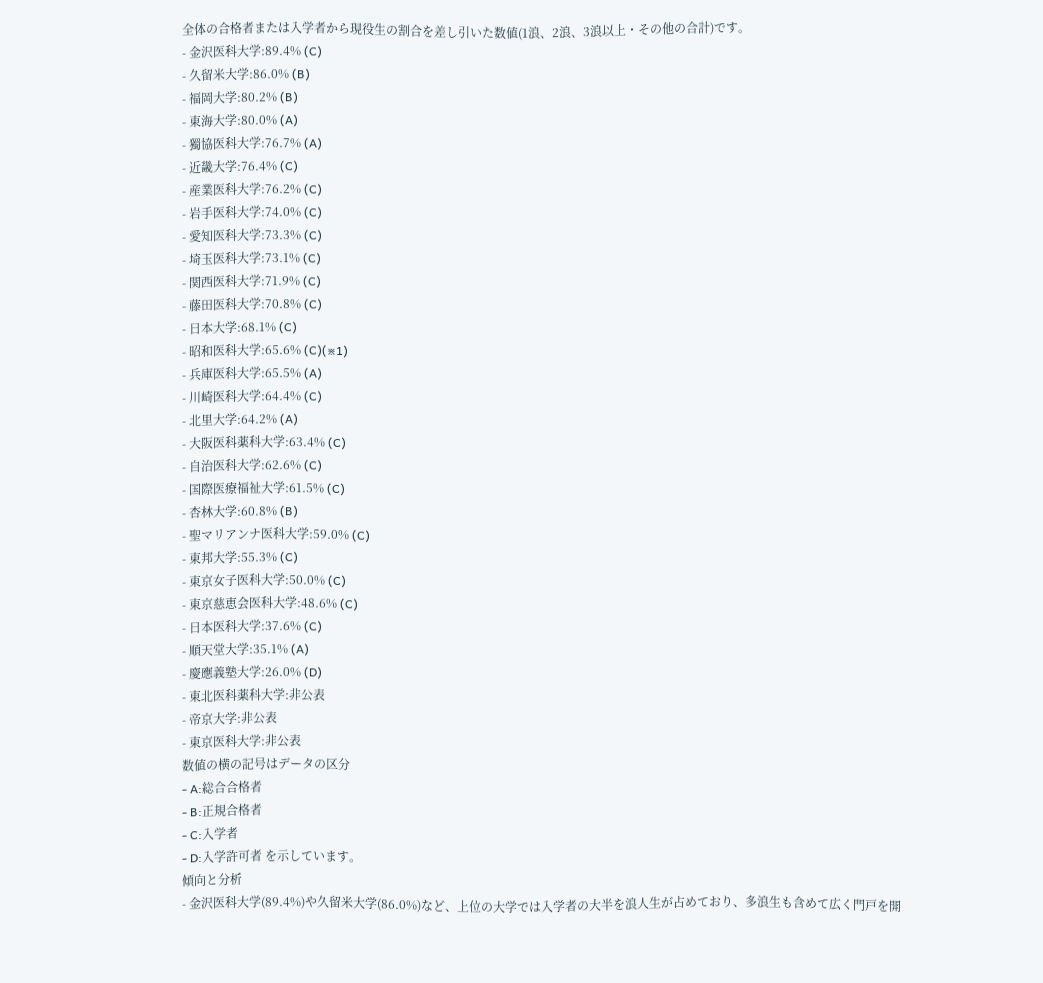全体の合格者または入学者から現役生の割合を差し引いた数値(1浪、2浪、3浪以上・その他の合計)です。
- 金沢医科大学:89.4% (C)
- 久留米大学:86.0% (B)
- 福岡大学:80.2% (B)
- 東海大学:80.0% (A)
- 獨協医科大学:76.7% (A)
- 近畿大学:76.4% (C)
- 産業医科大学:76.2% (C)
- 岩手医科大学:74.0% (C)
- 愛知医科大学:73.3% (C)
- 埼玉医科大学:73.1% (C)
- 関西医科大学:71.9% (C)
- 藤田医科大学:70.8% (C)
- 日本大学:68.1% (C)
- 昭和医科大学:65.6% (C)(※1)
- 兵庫医科大学:65.5% (A)
- 川崎医科大学:64.4% (C)
- 北里大学:64.2% (A)
- 大阪医科薬科大学:63.4% (C)
- 自治医科大学:62.6% (C)
- 国際医療福祉大学:61.5% (C)
- 杏林大学:60.8% (B)
- 聖マリアンナ医科大学:59.0% (C)
- 東邦大学:55.3% (C)
- 東京女子医科大学:50.0% (C)
- 東京慈恵会医科大学:48.6% (C)
- 日本医科大学:37.6% (C)
- 順天堂大学:35.1% (A)
- 慶應義塾大学:26.0% (D)
- 東北医科薬科大学:非公表
- 帝京大学:非公表
- 東京医科大学:非公表
数値の横の記号はデータの区分
- A:総合合格者
- B:正規合格者
- C:入学者
- D:入学許可者 を示しています。
傾向と分析
- 金沢医科大学(89.4%)や久留米大学(86.0%)など、上位の大学では入学者の大半を浪人生が占めており、多浪生も含めて広く門戸を開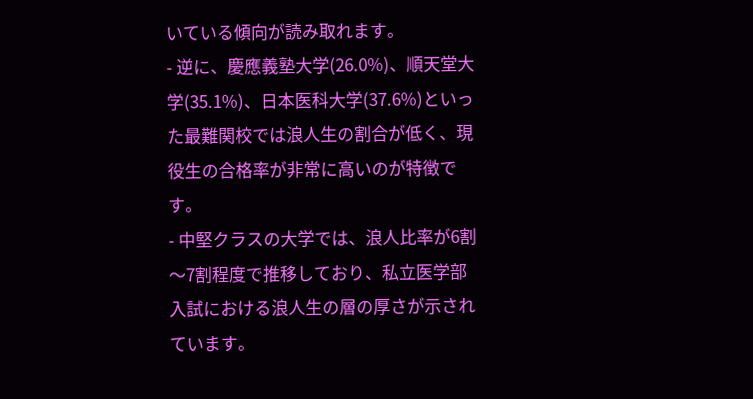いている傾向が読み取れます。
- 逆に、慶應義塾大学(26.0%)、順天堂大学(35.1%)、日本医科大学(37.6%)といった最難関校では浪人生の割合が低く、現役生の合格率が非常に高いのが特徴です。
- 中堅クラスの大学では、浪人比率が6割〜7割程度で推移しており、私立医学部入試における浪人生の層の厚さが示されています。